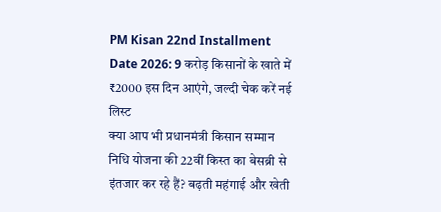PM Kisan 22nd Installment Date 2026: 9 करोड़ किसानों के खाते में ₹2000 इस दिन आएंगे, जल्दी चेक करें नई लिस्ट
क्या आप भी प्रधानमंत्री किसान सम्मान निधि योजना की 22वीं किस्त का बेसब्री से इंतजार कर रहे हैं? बढ़ती महंगाई और खेती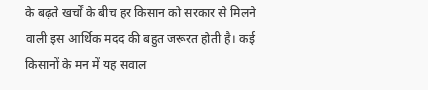के बढ़ते खर्चों के बीच हर किसान को सरकार से मिलने वाली इस आर्थिक मदद की बहुत जरूरत होती है। कई किसानों के मन में यह सवाल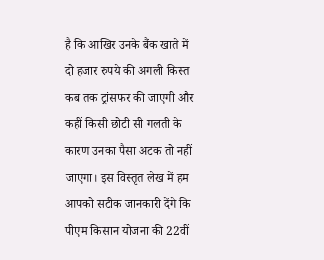है कि आखिर उनके बैंक खाते में दो हजार रुपये की अगली किस्त कब तक ट्रांसफर की जाएगी और कहीं किसी छोटी सी गलती के कारण उनका पैसा अटक तो नहीं जाएगा। इस विस्तृत लेख में हम आपको सटीक जानकारी देंगे कि पीएम किसान योजना की 22वीं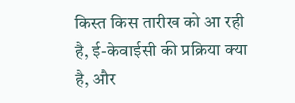किस्त किस तारीख को आ रही है, ई-केवाईसी की प्रक्रिया क्या है, और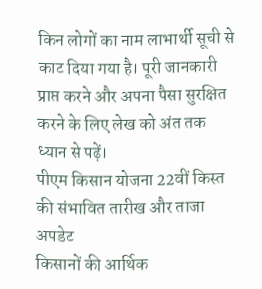किन लोगों का नाम लाभार्थी सूची से काट दिया गया है। पूरी जानकारी प्राप्त करने और अपना पैसा सुरक्षित करने के लिए लेख को अंत तक ध्यान से पढ़ें।
पीएम किसान योजना 22वीं किस्त की संभावित तारीख और ताजा अपडेट
किसानों की आर्थिक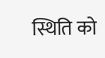स्थिति को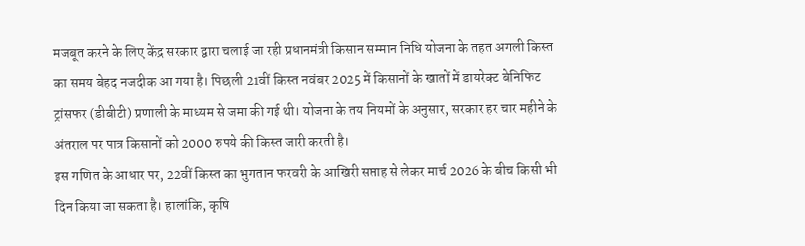मजबूत करने के लिए केंद्र सरकार द्वारा चलाई जा रही प्रधानमंत्री किसान सम्मान निधि योजना के तहत अगली किस्त का समय बेहद नजदीक आ गया है। पिछली 21वीं किस्त नवंबर 2025 में किसानों के खातों में डायरेक्ट बेनिफिट ट्रांसफर (डीबीटी) प्रणाली के माध्यम से जमा की गई थी। योजना के तय नियमों के अनुसार, सरकार हर चार महीने के अंतराल पर पात्र किसानों को 2000 रुपये की किस्त जारी करती है।
इस गणित के आधार पर, 22वीं किस्त का भुगतान फरवरी के आखिरी सप्ताह से लेकर मार्च 2026 के बीच किसी भी दिन किया जा सकता है। हालांकि, कृषि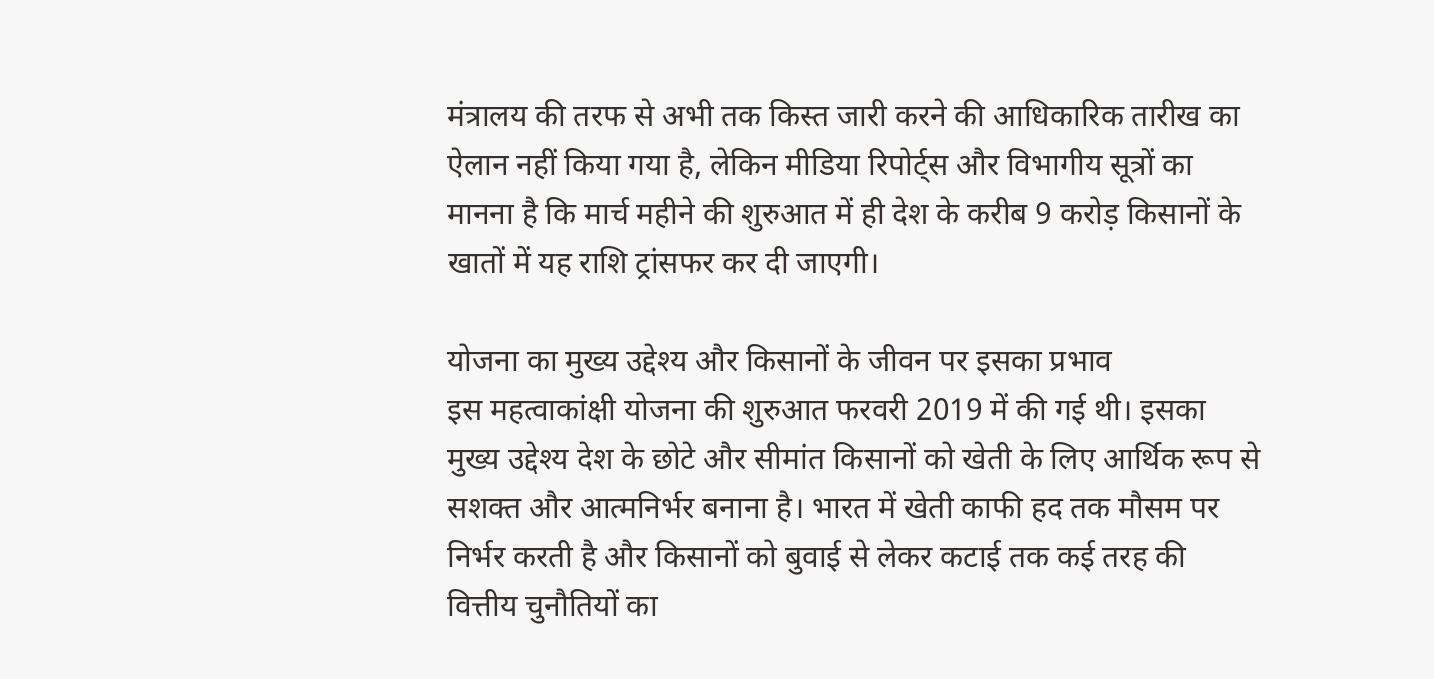मंत्रालय की तरफ से अभी तक किस्त जारी करने की आधिकारिक तारीख का ऐलान नहीं किया गया है, लेकिन मीडिया रिपोर्ट्स और विभागीय सूत्रों का मानना है कि मार्च महीने की शुरुआत में ही देश के करीब 9 करोड़ किसानों के खातों में यह राशि ट्रांसफर कर दी जाएगी।

योजना का मुख्य उद्देश्य और किसानों के जीवन पर इसका प्रभाव
इस महत्वाकांक्षी योजना की शुरुआत फरवरी 2019 में की गई थी। इसका मुख्य उद्देश्य देश के छोटे और सीमांत किसानों को खेती के लिए आर्थिक रूप से सशक्त और आत्मनिर्भर बनाना है। भारत में खेती काफी हद तक मौसम पर निर्भर करती है और किसानों को बुवाई से लेकर कटाई तक कई तरह की वित्तीय चुनौतियों का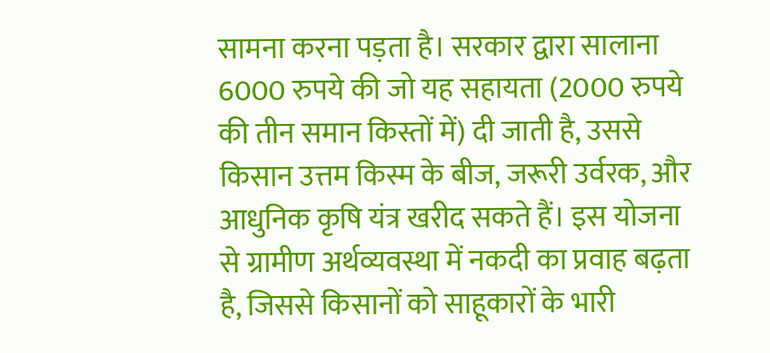सामना करना पड़ता है। सरकार द्वारा सालाना 6000 रुपये की जो यह सहायता (2000 रुपये की तीन समान किस्तों में) दी जाती है, उससे किसान उत्तम किस्म के बीज, जरूरी उर्वरक, और आधुनिक कृषि यंत्र खरीद सकते हैं। इस योजना से ग्रामीण अर्थव्यवस्था में नकदी का प्रवाह बढ़ता है, जिससे किसानों को साहूकारों के भारी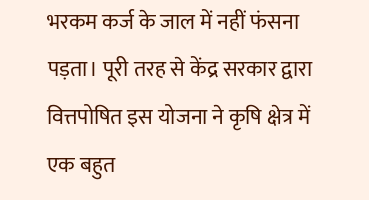भरकम कर्ज के जाल में नहीं फंसना पड़ता। पूरी तरह से केंद्र सरकार द्वारा वित्तपोषित इस योजना ने कृषि क्षेत्र में एक बहुत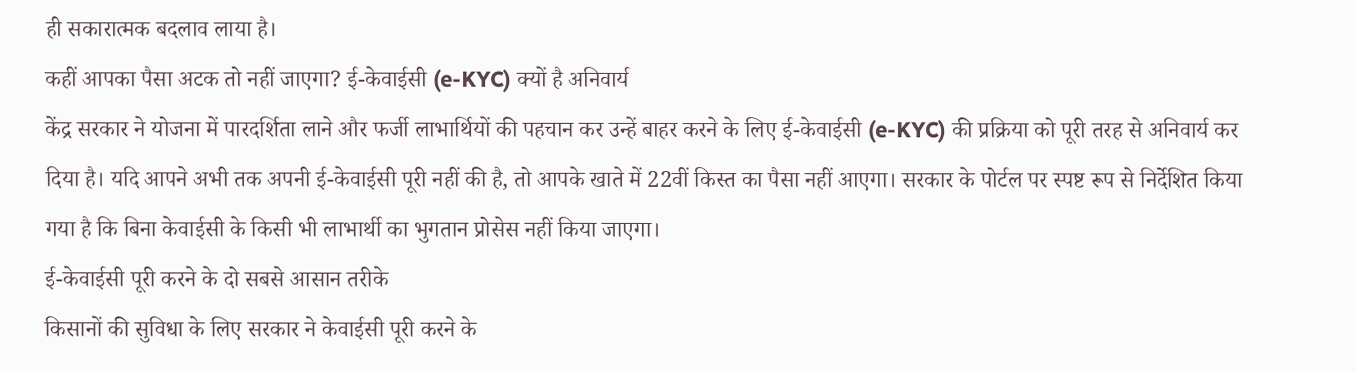ही सकारात्मक बदलाव लाया है।
कहीं आपका पैसा अटक तो नहीं जाएगा? ई-केवाईसी (e-KYC) क्यों है अनिवार्य
केंद्र सरकार ने योजना में पारदर्शिता लाने और फर्जी लाभार्थियों की पहचान कर उन्हें बाहर करने के लिए ई-केवाईसी (e-KYC) की प्रक्रिया को पूरी तरह से अनिवार्य कर दिया है। यदि आपने अभी तक अपनी ई-केवाईसी पूरी नहीं की है, तो आपके खाते में 22वीं किस्त का पैसा नहीं आएगा। सरकार के पोर्टल पर स्पष्ट रूप से निर्देशित किया गया है कि बिना केवाईसी के किसी भी लाभार्थी का भुगतान प्रोसेस नहीं किया जाएगा।
ई-केवाईसी पूरी करने के दो सबसे आसान तरीके
किसानों की सुविधा के लिए सरकार ने केवाईसी पूरी करने के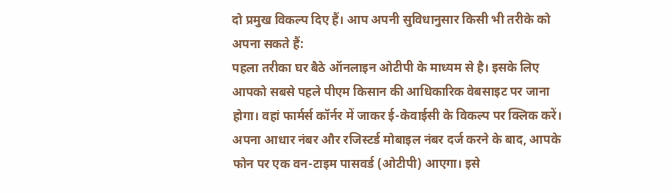दो प्रमुख विकल्प दिए हैं। आप अपनी सुविधानुसार किसी भी तरीके को अपना सकते हैं:
पहला तरीका घर बैठे ऑनलाइन ओटीपी के माध्यम से है। इसके लिए आपको सबसे पहले पीएम किसान की आधिकारिक वेबसाइट पर जाना होगा। वहां फार्मर्स कॉर्नर में जाकर ई-केवाईसी के विकल्प पर क्लिक करें। अपना आधार नंबर और रजिस्टर्ड मोबाइल नंबर दर्ज करने के बाद, आपके फोन पर एक वन-टाइम पासवर्ड (ओटीपी) आएगा। इसे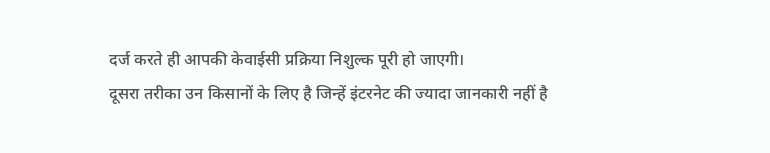दर्ज करते ही आपकी केवाईसी प्रक्रिया निशुल्क पूरी हो जाएगी।
दूसरा तरीका उन किसानों के लिए है जिन्हें इंटरनेट की ज्यादा जानकारी नहीं है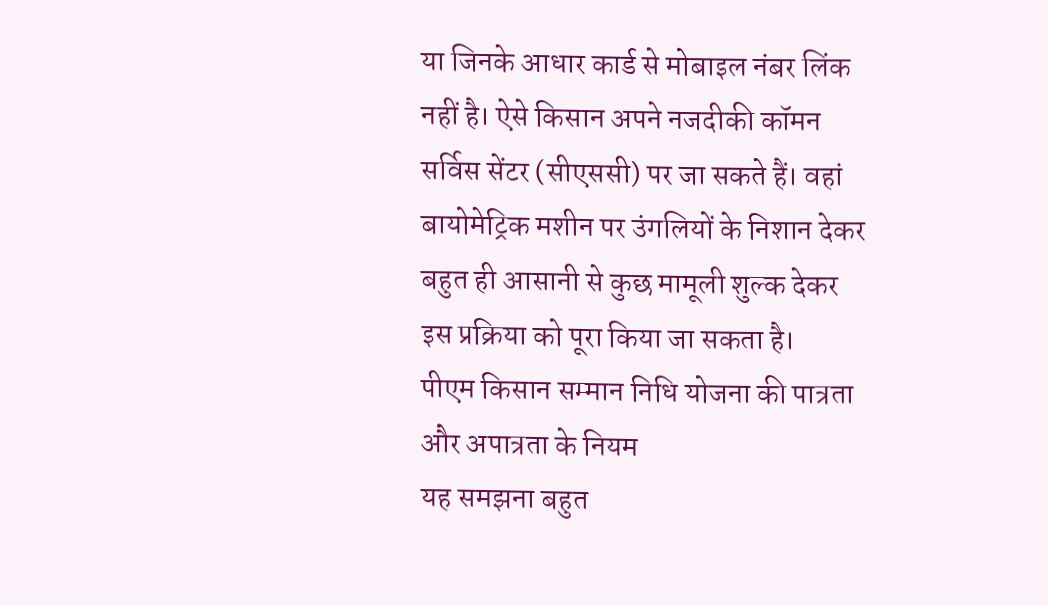या जिनके आधार कार्ड से मोबाइल नंबर लिंक नहीं है। ऐसे किसान अपने नजदीकी कॉमन सर्विस सेंटर (सीएससी) पर जा सकते हैं। वहां बायोमेट्रिक मशीन पर उंगलियों के निशान देकर बहुत ही आसानी से कुछ मामूली शुल्क देकर इस प्रक्रिया को पूरा किया जा सकता है।
पीएम किसान सम्मान निधि योजना की पात्रता और अपात्रता के नियम
यह समझना बहुत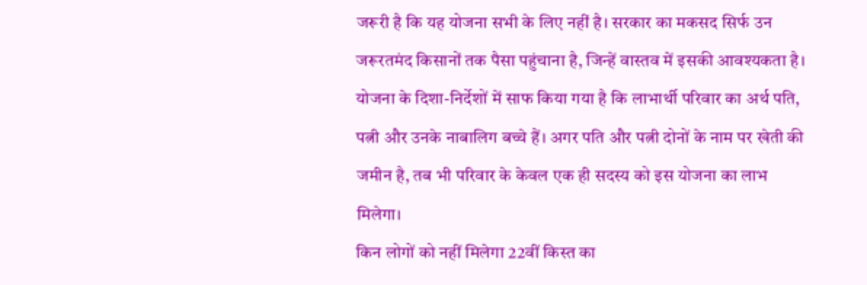जरूरी है कि यह योजना सभी के लिए नहीं है। सरकार का मकसद सिर्फ उन जरूरतमंद किसानों तक पैसा पहुंचाना है, जिन्हें वास्तव में इसकी आवश्यकता है। योजना के दिशा-निर्देशों में साफ किया गया है कि लाभार्थी परिवार का अर्थ पति, पत्नी और उनके नाबालिग बच्चे हैं। अगर पति और पत्नी दोनों के नाम पर खेती की जमीन है, तब भी परिवार के केवल एक ही सदस्य को इस योजना का लाभ मिलेगा।
किन लोगों को नहीं मिलेगा 22वीं किस्त का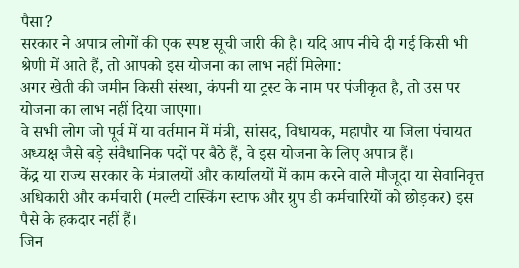पैसा?
सरकार ने अपात्र लोगों की एक स्पष्ट सूची जारी की है। यदि आप नीचे दी गई किसी भी श्रेणी में आते हैं, तो आपको इस योजना का लाभ नहीं मिलेगा:
अगर खेती की जमीन किसी संस्था, कंपनी या ट्रस्ट के नाम पर पंजीकृत है, तो उस पर योजना का लाभ नहीं दिया जाएगा।
वे सभी लोग जो पूर्व में या वर्तमान में मंत्री, सांसद, विधायक, महापौर या जिला पंचायत अध्यक्ष जैसे बड़े संवैधानिक पदों पर बैठे हैं, वे इस योजना के लिए अपात्र हैं।
केंद्र या राज्य सरकार के मंत्रालयों और कार्यालयों में काम करने वाले मौजूदा या सेवानिवृत्त अधिकारी और कर्मचारी (मल्टी टास्किंग स्टाफ और ग्रुप डी कर्मचारियों को छोड़कर) इस पैसे के हकदार नहीं हैं।
जिन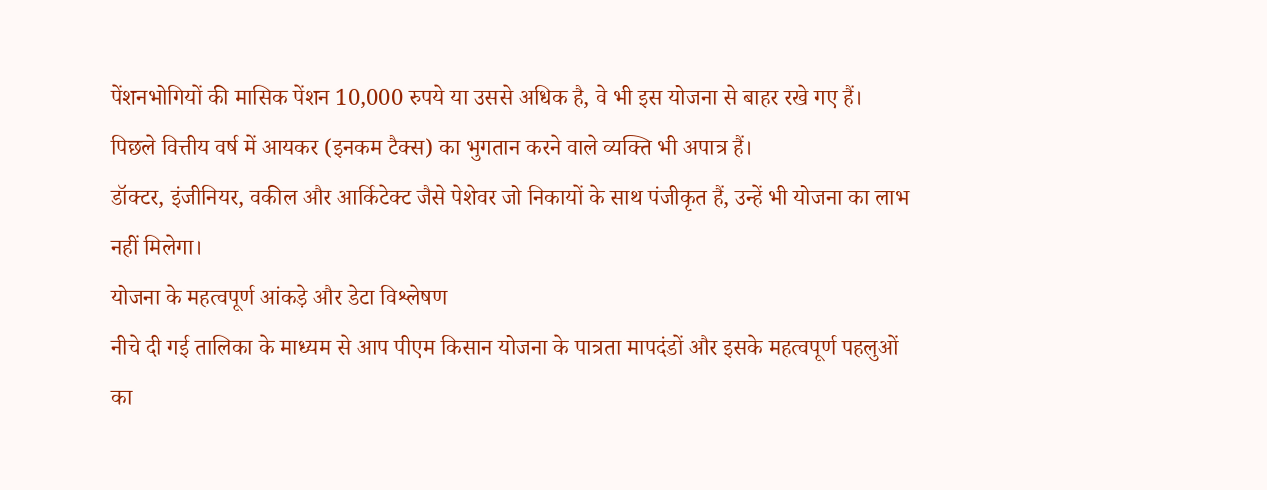पेंशनभोगियों की मासिक पेंशन 10,000 रुपये या उससे अधिक है, वे भी इस योजना से बाहर रखे गए हैं।
पिछले वित्तीय वर्ष में आयकर (इनकम टैक्स) का भुगतान करने वाले व्यक्ति भी अपात्र हैं।
डॉक्टर, इंजीनियर, वकील और आर्किटेक्ट जैसे पेशेवर जो निकायों के साथ पंजीकृत हैं, उन्हें भी योजना का लाभ नहीं मिलेगा।
योजना के महत्वपूर्ण आंकड़े और डेटा विश्लेषण
नीचे दी गई तालिका के माध्यम से आप पीएम किसान योजना के पात्रता मापदंडों और इसके महत्वपूर्ण पहलुओं का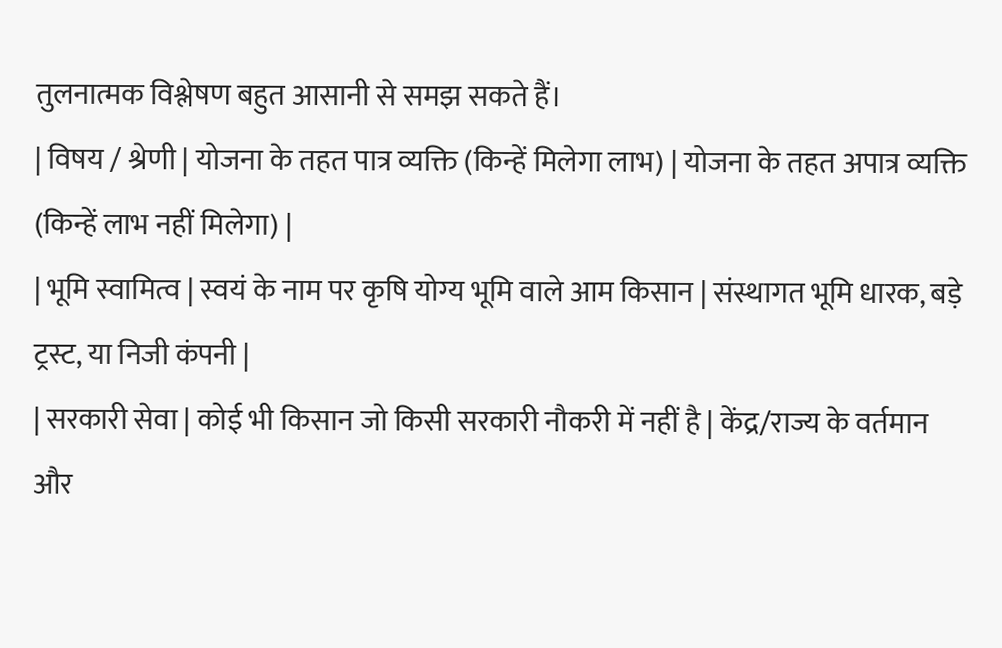तुलनात्मक विश्लेषण बहुत आसानी से समझ सकते हैं।
| विषय / श्रेणी | योजना के तहत पात्र व्यक्ति (किन्हें मिलेगा लाभ) | योजना के तहत अपात्र व्यक्ति (किन्हें लाभ नहीं मिलेगा) |
| भूमि स्वामित्व | स्वयं के नाम पर कृषि योग्य भूमि वाले आम किसान | संस्थागत भूमि धारक, बड़े ट्रस्ट, या निजी कंपनी |
| सरकारी सेवा | कोई भी किसान जो किसी सरकारी नौकरी में नहीं है | केंद्र/राज्य के वर्तमान और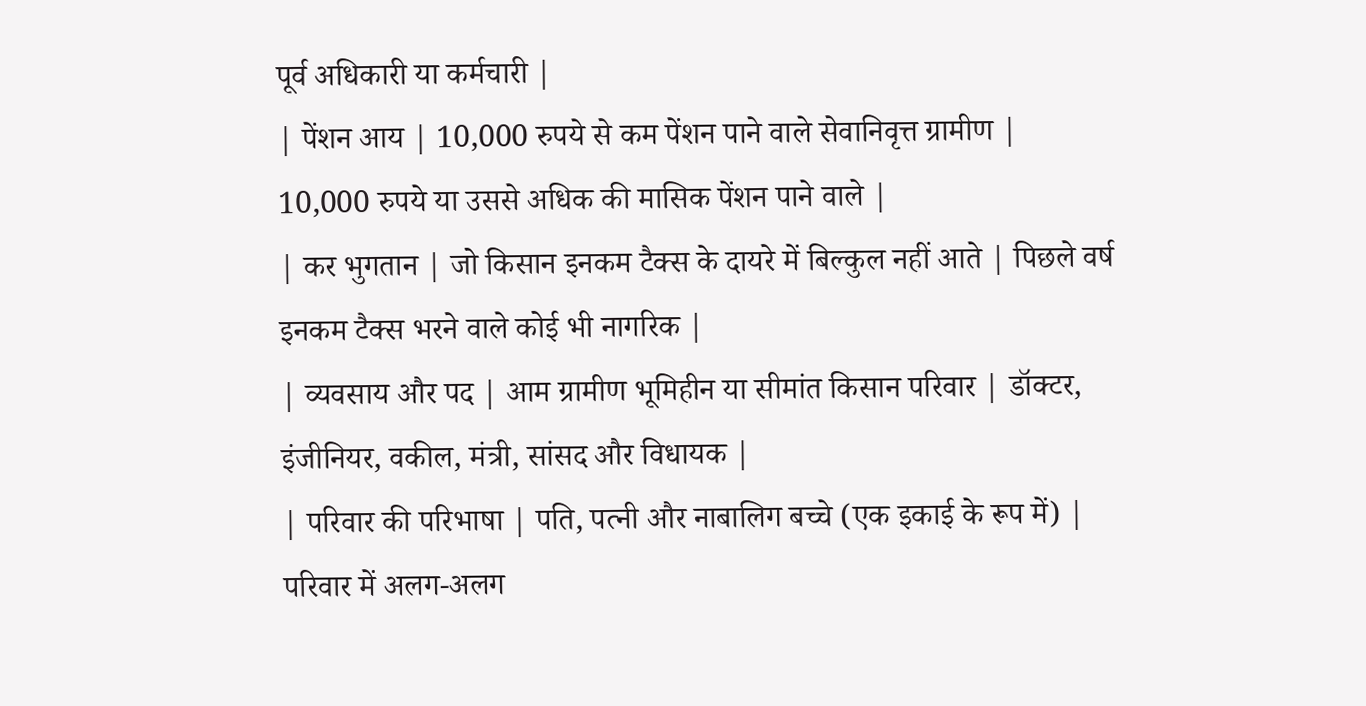पूर्व अधिकारी या कर्मचारी |
| पेंशन आय | 10,000 रुपये से कम पेंशन पाने वाले सेवानिवृत्त ग्रामीण | 10,000 रुपये या उससे अधिक की मासिक पेंशन पाने वाले |
| कर भुगतान | जो किसान इनकम टैक्स के दायरे में बिल्कुल नहीं आते | पिछले वर्ष इनकम टैक्स भरने वाले कोई भी नागरिक |
| व्यवसाय और पद | आम ग्रामीण भूमिहीन या सीमांत किसान परिवार | डॉक्टर, इंजीनियर, वकील, मंत्री, सांसद और विधायक |
| परिवार की परिभाषा | पति, पत्नी और नाबालिग बच्चे (एक इकाई के रूप में) | परिवार में अलग-अलग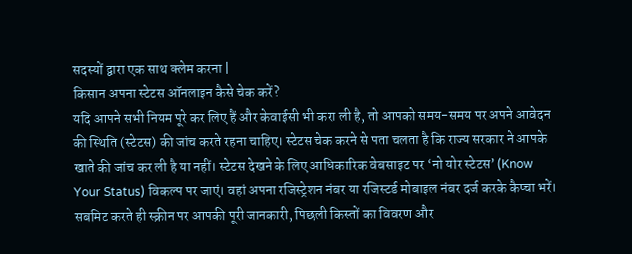सदस्यों द्वारा एक साथ क्लेम करना |
किसान अपना स्टेटस ऑनलाइन कैसे चेक करें?
यदि आपने सभी नियम पूरे कर लिए हैं और केवाईसी भी करा ली है, तो आपको समय-समय पर अपने आवेदन की स्थिति (स्टेटस) की जांच करते रहना चाहिए। स्टेटस चेक करने से पता चलता है कि राज्य सरकार ने आपके खाते की जांच कर ली है या नहीं। स्टेटस देखने के लिए आधिकारिक वेबसाइट पर ‘नो योर स्टेटस’ (Know Your Status) विकल्प पर जाएं। वहां अपना रजिस्ट्रेशन नंबर या रजिस्टर्ड मोबाइल नंबर दर्ज करके कैप्चा भरें। सबमिट करते ही स्क्रीन पर आपकी पूरी जानकारी, पिछली किस्तों का विवरण और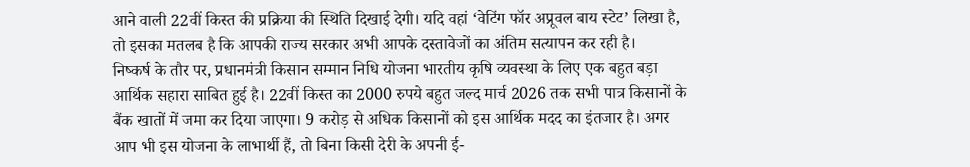आने वाली 22वीं किस्त की प्रक्रिया की स्थिति दिखाई देगी। यदि वहां ‘वेटिंग फॉर अप्रूवल बाय स्टेट’ लिखा है, तो इसका मतलब है कि आपकी राज्य सरकार अभी आपके दस्तावेजों का अंतिम सत्यापन कर रही है।
निष्कर्ष के तौर पर, प्रधानमंत्री किसान सम्मान निधि योजना भारतीय कृषि व्यवस्था के लिए एक बहुत बड़ा आर्थिक सहारा साबित हुई है। 22वीं किस्त का 2000 रुपये बहुत जल्द मार्च 2026 तक सभी पात्र किसानों के बैंक खातों में जमा कर दिया जाएगा। 9 करोड़ से अधिक किसानों को इस आर्थिक मदद का इंतजार है। अगर आप भी इस योजना के लाभार्थी हैं, तो बिना किसी देरी के अपनी ई-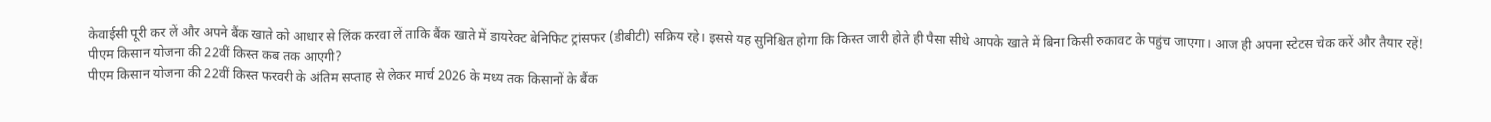केवाईसी पूरी कर लें और अपने बैंक खाते को आधार से लिंक करवा लें ताकि बैंक खाते में डायरेक्ट बेनिफिट ट्रांसफर (डीबीटी) सक्रिय रहे। इससे यह सुनिश्चित होगा कि किस्त जारी होते ही पैसा सीधे आपके खाते में बिना किसी रुकावट के पहुंच जाएगा। आज ही अपना स्टेटस चेक करें और तैयार रहें!
पीएम किसान योजना की 22वीं किस्त कब तक आएगी?
पीएम किसान योजना की 22वीं किस्त फरवरी के अंतिम सप्ताह से लेकर मार्च 2026 के मध्य तक किसानों के बैंक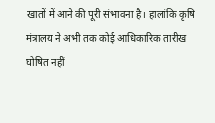खातों में आने की पूरी संभावना है। हालांकि कृषि मंत्रालय ने अभी तक कोई आधिकारिक तारीख घोषित नहीं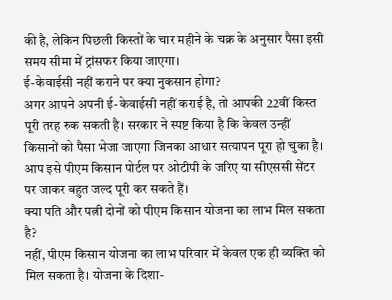की है, लेकिन पिछली किस्तों के चार महीने के चक्र के अनुसार पैसा इसी समय सीमा में ट्रांसफर किया जाएगा।
ई-केवाईसी नहीं कराने पर क्या नुकसान होगा?
अगर आपने अपनी ई-केवाईसी नहीं कराई है, तो आपकी 22वीं किस्त पूरी तरह रुक सकती है। सरकार ने स्पष्ट किया है कि केवल उन्हीं किसानों को पैसा भेजा जाएगा जिनका आधार सत्यापन पूरा हो चुका है। आप इसे पीएम किसान पोर्टल पर ओटीपी के जरिए या सीएससी सेंटर पर जाकर बहुत जल्द पूरी कर सकते हैं।
क्या पति और पत्नी दोनों को पीएम किसान योजना का लाभ मिल सकता है?
नहीं, पीएम किसान योजना का लाभ परिवार में केवल एक ही व्यक्ति को मिल सकता है। योजना के दिशा-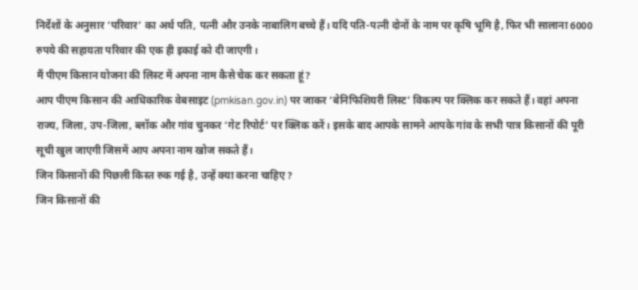निर्देशों के अनुसार ‘परिवार’ का अर्थ पति, पत्नी और उनके नाबालिग बच्चे हैं। यदि पति-पत्नी दोनों के नाम पर कृषि भूमि है, फिर भी सालाना 6000 रुपये की सहायता परिवार की एक ही इकाई को दी जाएगी।
मैं पीएम किसान योजना की लिस्ट में अपना नाम कैसे चेक कर सकता हूं?
आप पीएम किसान की आधिकारिक वेबसाइट (pmkisan.gov.in) पर जाकर ‘बेनिफिशियरी लिस्ट’ विकल्प पर क्लिक कर सकते हैं। वहां अपना राज्य, जिला, उप-जिला, ब्लॉक और गांव चुनकर ‘गेट रिपोर्ट’ पर क्लिक करें। इसके बाद आपके सामने आपके गांव के सभी पात्र किसानों की पूरी सूची खुल जाएगी जिसमें आप अपना नाम खोज सकते हैं।
जिन किसानों की पिछली किस्त रुक गई है, उन्हें क्या करना चाहिए?
जिन किसानों की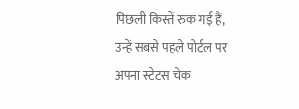पिछली किस्तें रुक गई हैं, उन्हें सबसे पहले पोर्टल पर अपना स्टेटस चेक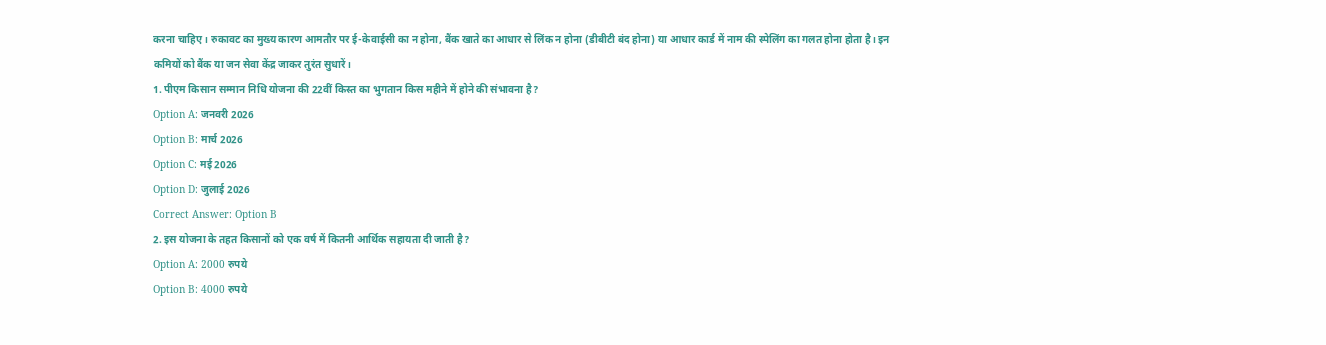करना चाहिए। रुकावट का मुख्य कारण आमतौर पर ई-केवाईसी का न होना, बैंक खाते का आधार से लिंक न होना (डीबीटी बंद होना) या आधार कार्ड में नाम की स्पेलिंग का गलत होना होता है। इन कमियों को बैंक या जन सेवा केंद्र जाकर तुरंत सुधारें।
1. पीएम किसान सम्मान निधि योजना की 22वीं किस्त का भुगतान किस महीने में होने की संभावना है?
Option A: जनवरी 2026
Option B: मार्च 2026
Option C: मई 2026
Option D: जुलाई 2026
Correct Answer: Option B
2. इस योजना के तहत किसानों को एक वर्ष में कितनी आर्थिक सहायता दी जाती है?
Option A: 2000 रुपये
Option B: 4000 रुपये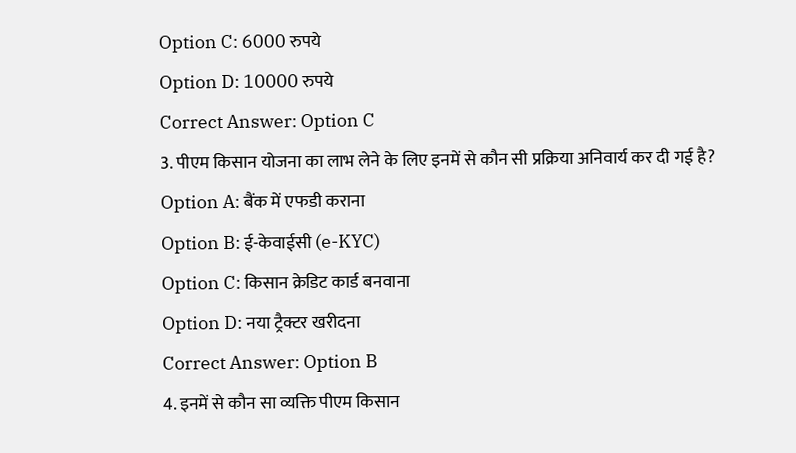Option C: 6000 रुपये
Option D: 10000 रुपये
Correct Answer: Option C
3. पीएम किसान योजना का लाभ लेने के लिए इनमें से कौन सी प्रक्रिया अनिवार्य कर दी गई है?
Option A: बैंक में एफडी कराना
Option B: ई-केवाईसी (e-KYC)
Option C: किसान क्रेडिट कार्ड बनवाना
Option D: नया ट्रैक्टर खरीदना
Correct Answer: Option B
4. इनमें से कौन सा व्यक्ति पीएम किसान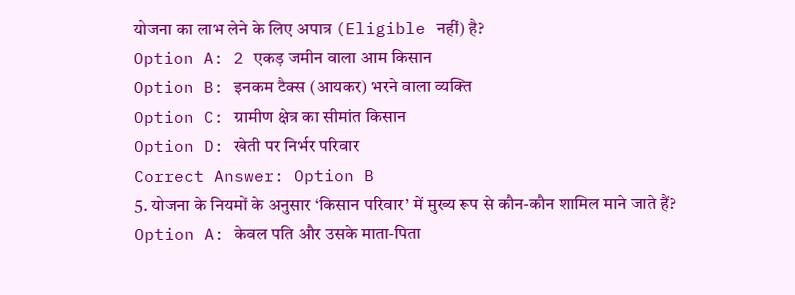योजना का लाभ लेने के लिए अपात्र (Eligible नहीं) है?
Option A: 2 एकड़ जमीन वाला आम किसान
Option B: इनकम टैक्स (आयकर) भरने वाला व्यक्ति
Option C: ग्रामीण क्षेत्र का सीमांत किसान
Option D: खेती पर निर्भर परिवार
Correct Answer: Option B
5. योजना के नियमों के अनुसार ‘किसान परिवार’ में मुख्य रूप से कौन-कौन शामिल माने जाते हैं?
Option A: केवल पति और उसके माता-पिता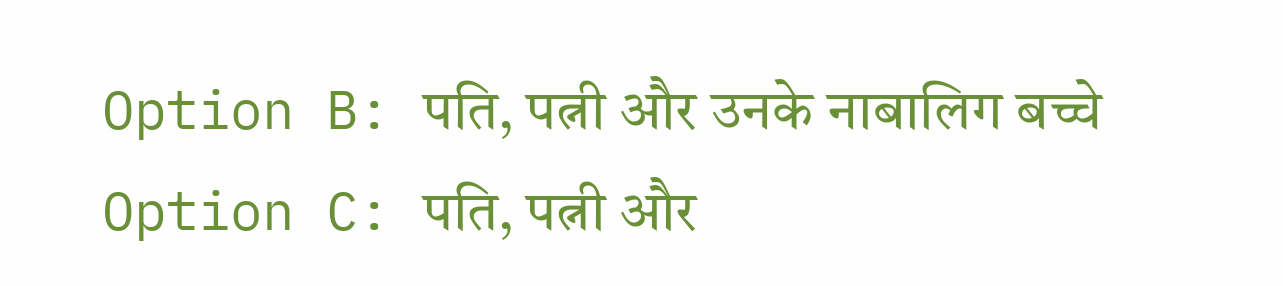Option B: पति, पत्नी और उनके नाबालिग बच्चे
Option C: पति, पत्नी और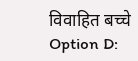विवाहित बच्चे
Option D: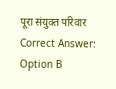पूरा संयुक्त परिवार
Correct Answer: Option B